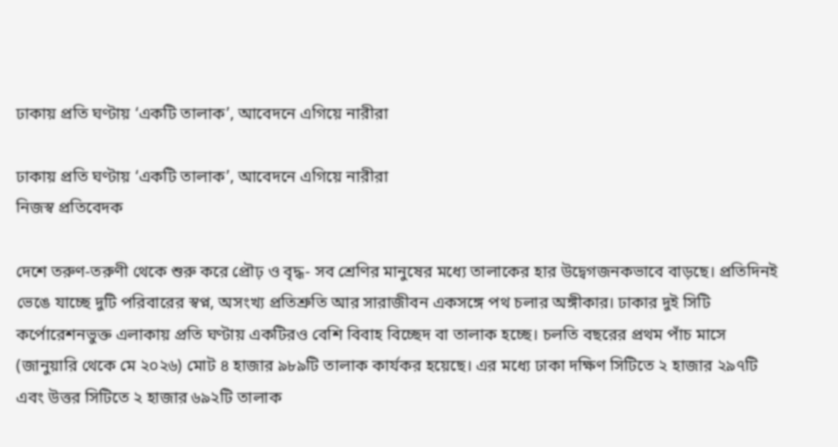ঢাকায় প্রতি ঘণ্টায় ‘একটি তালাক’, আবেদনে এগিয়ে নারীরা

ঢাকায় প্রতি ঘণ্টায় ‘একটি তালাক’, আবেদনে এগিয়ে নারীরা
নিজস্ব প্রতিবেদক

দেশে তরুণ-তরুণী থেকে শুরু করে প্রৌঢ় ও বৃদ্ধ- সব শ্রেণির মানুষের মধ্যে তালাকের হার উদ্বেগজনকভাবে বাড়ছে। প্রতিদিনই ভেঙে যাচ্ছে দুটি পরিবারের স্বপ্ন, অসংখ্য প্রতিশ্রুতি আর সারাজীবন একসঙ্গে পথ চলার অঙ্গীকার। ঢাকার দুই সিটি কর্পোরেশনভুক্ত এলাকায় প্রতি ঘণ্টায় একটিরও বেশি বিবাহ বিচ্ছেদ বা তালাক হচ্ছে। চলতি বছরের প্রথম পাঁচ মাসে (জানুয়ারি থেকে মে ২০২৬) মোট ৪ হাজার ৯৮৯টি তালাক কার্যকর হয়েছে। এর মধ্যে ঢাকা দক্ষিণ সিটিতে ২ হাজার ২৯৭টি এবং উত্তর সিটিতে ২ হাজার ৬৯২টি তালাক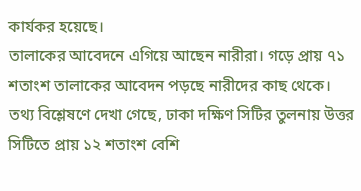কার্যকর হয়েছে।
তালাকের আবেদনে এগিয়ে আছেন নারীরা। গড়ে প্রায় ৭১ শতাংশ তালাকের আবেদন পড়ছে নারীদের কাছ থেকে।
তথ্য বিশ্লেষণে দেখা গেছে, ঢাকা দক্ষিণ সিটির তুলনায় উত্তর সিটিতে প্রায় ১২ শতাংশ বেশি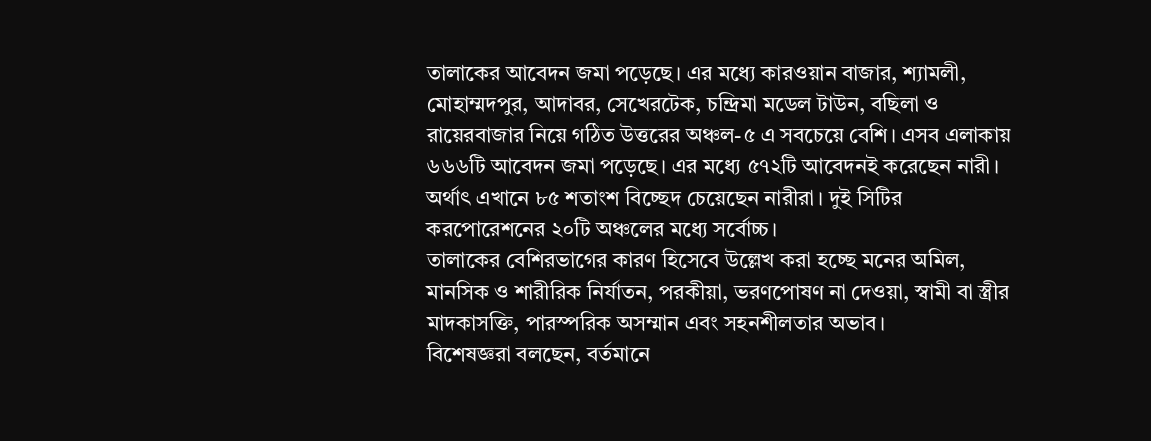তালাকের আবেদন জমা পড়েছে। এর মধ্যে কারওয়ান বাজার, শ্যামলী, মোহাম্মদপুর, আদাবর, সেখেরটেক, চন্দ্রিমা মডেল টাউন, বছিলা ও রায়েরবাজার নিয়ে গঠিত উত্তরের অঞ্চল-৫ এ সবচেয়ে বেশি। এসব এলাকায় ৬৬৬টি আবেদন জমা পড়েছে। এর মধ্যে ৫৭২টি আবেদনই করেছেন নারী। অর্থাৎ এখানে ৮৫ শতাংশ বিচ্ছেদ চেয়েছেন নারীরা। দুই সিটির করপোরেশনের ২০টি অঞ্চলের মধ্যে সর্বোচ্চ।
তালাকের বেশিরভাগের কারণ হিসেবে উল্লেখ করা হচ্ছে মনের অমিল, মানসিক ও শারীরিক নির্যাতন, পরকীয়া, ভরণপোষণ না দেওয়া, স্বামী বা স্ত্রীর মাদকাসক্তি, পারস্পরিক অসম্মান এবং সহনশীলতার অভাব।
বিশেষজ্ঞরা বলছেন, বর্তমানে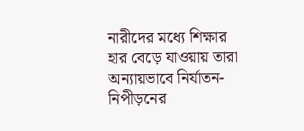নারীদের মধ্যে শিক্ষার হার বেড়ে যাওয়ায় তারা অন্যায়ভাবে নির্যাতন-নিপীড়নের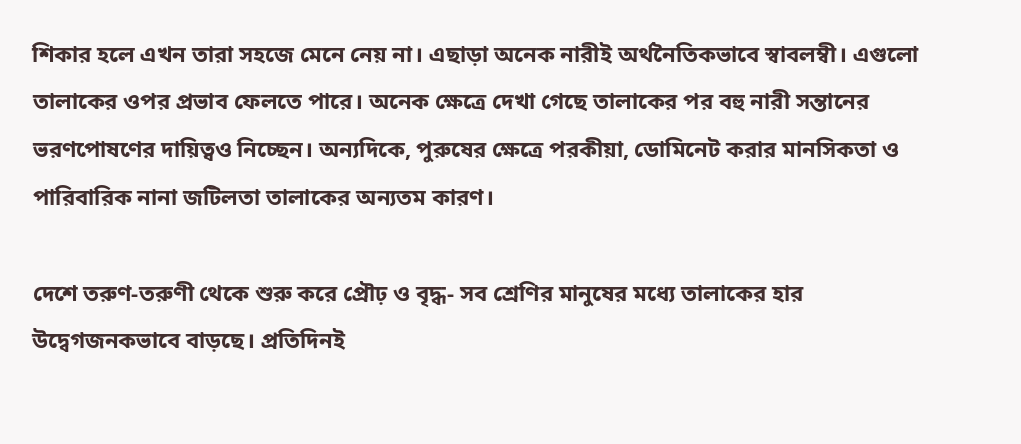শিকার হলে এখন তারা সহজে মেনে নেয় না। এছাড়া অনেক নারীই অর্থনৈতিকভাবে স্বাবলম্বী। এগুলো তালাকের ওপর প্রভাব ফেলতে পারে। অনেক ক্ষেত্রে দেখা গেছে তালাকের পর বহু নারী সন্তানের ভরণপোষণের দায়িত্বও নিচ্ছেন। অন্যদিকে, পুরুষের ক্ষেত্রে পরকীয়া, ডোমিনেট করার মানসিকতা ও পারিবারিক নানা জটিলতা তালাকের অন্যতম কারণ।

দেশে তরুণ-তরুণী থেকে শুরু করে প্রৌঢ় ও বৃদ্ধ- সব শ্রেণির মানুষের মধ্যে তালাকের হার উদ্বেগজনকভাবে বাড়ছে। প্রতিদিনই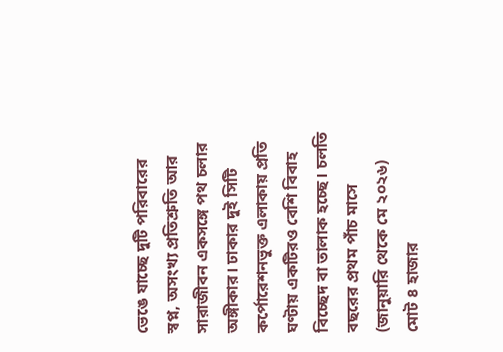ভেঙে যাচ্ছে দুটি পরিবারের স্বপ্ন, অসংখ্য প্রতিশ্রুতি আর সারাজীবন একসঙ্গে পথ চলার অঙ্গীকার। ঢাকার দুই সিটি কর্পোরেশনভুক্ত এলাকায় প্রতি ঘণ্টায় একটিরও বেশি বিবাহ বিচ্ছেদ বা তালাক হচ্ছে। চলতি বছরের প্রথম পাঁচ মাসে (জানুয়ারি থেকে মে ২০২৬) মোট ৪ হাজার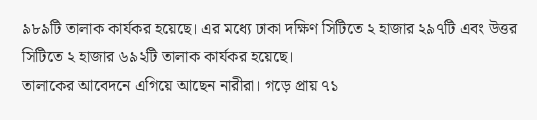৯৮৯টি তালাক কার্যকর হয়েছে। এর মধ্যে ঢাকা দক্ষিণ সিটিতে ২ হাজার ২৯৭টি এবং উত্তর সিটিতে ২ হাজার ৬৯২টি তালাক কার্যকর হয়েছে।
তালাকের আবেদনে এগিয়ে আছেন নারীরা। গড়ে প্রায় ৭১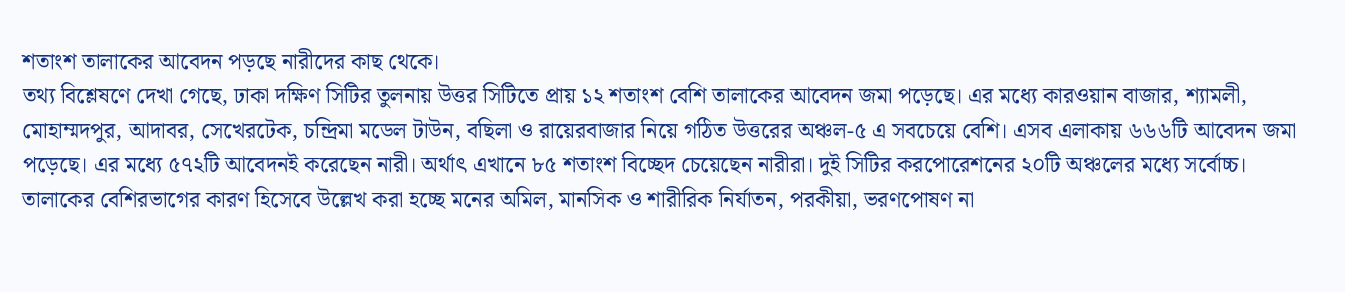শতাংশ তালাকের আবেদন পড়ছে নারীদের কাছ থেকে।
তথ্য বিশ্লেষণে দেখা গেছে, ঢাকা দক্ষিণ সিটির তুলনায় উত্তর সিটিতে প্রায় ১২ শতাংশ বেশি তালাকের আবেদন জমা পড়েছে। এর মধ্যে কারওয়ান বাজার, শ্যামলী, মোহাম্মদপুর, আদাবর, সেখেরটেক, চন্দ্রিমা মডেল টাউন, বছিলা ও রায়েরবাজার নিয়ে গঠিত উত্তরের অঞ্চল-৫ এ সবচেয়ে বেশি। এসব এলাকায় ৬৬৬টি আবেদন জমা পড়েছে। এর মধ্যে ৫৭২টি আবেদনই করেছেন নারী। অর্থাৎ এখানে ৮৫ শতাংশ বিচ্ছেদ চেয়েছেন নারীরা। দুই সিটির করপোরেশনের ২০টি অঞ্চলের মধ্যে সর্বোচ্চ।
তালাকের বেশিরভাগের কারণ হিসেবে উল্লেখ করা হচ্ছে মনের অমিল, মানসিক ও শারীরিক নির্যাতন, পরকীয়া, ভরণপোষণ না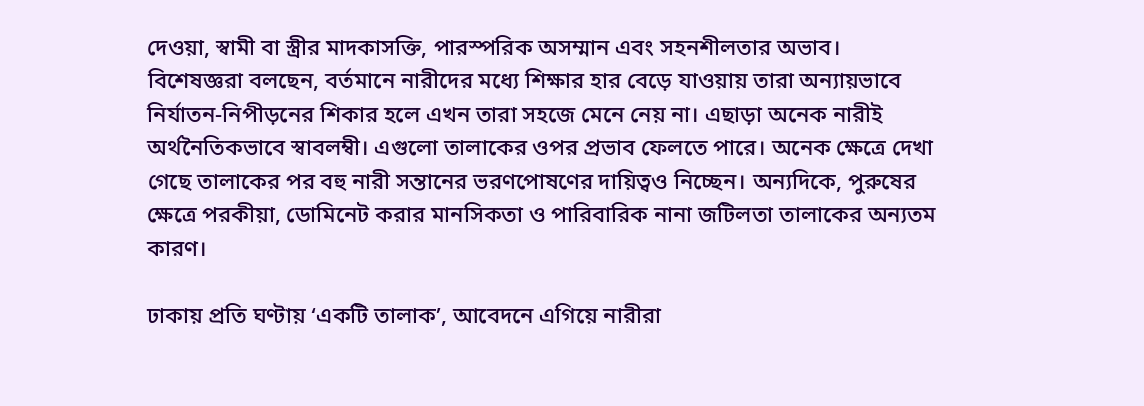দেওয়া, স্বামী বা স্ত্রীর মাদকাসক্তি, পারস্পরিক অসম্মান এবং সহনশীলতার অভাব।
বিশেষজ্ঞরা বলছেন, বর্তমানে নারীদের মধ্যে শিক্ষার হার বেড়ে যাওয়ায় তারা অন্যায়ভাবে নির্যাতন-নিপীড়নের শিকার হলে এখন তারা সহজে মেনে নেয় না। এছাড়া অনেক নারীই অর্থনৈতিকভাবে স্বাবলম্বী। এগুলো তালাকের ওপর প্রভাব ফেলতে পারে। অনেক ক্ষেত্রে দেখা গেছে তালাকের পর বহু নারী সন্তানের ভরণপোষণের দায়িত্বও নিচ্ছেন। অন্যদিকে, পুরুষের ক্ষেত্রে পরকীয়া, ডোমিনেট করার মানসিকতা ও পারিবারিক নানা জটিলতা তালাকের অন্যতম কারণ।

ঢাকায় প্রতি ঘণ্টায় ‘একটি তালাক’, আবেদনে এগিয়ে নারীরা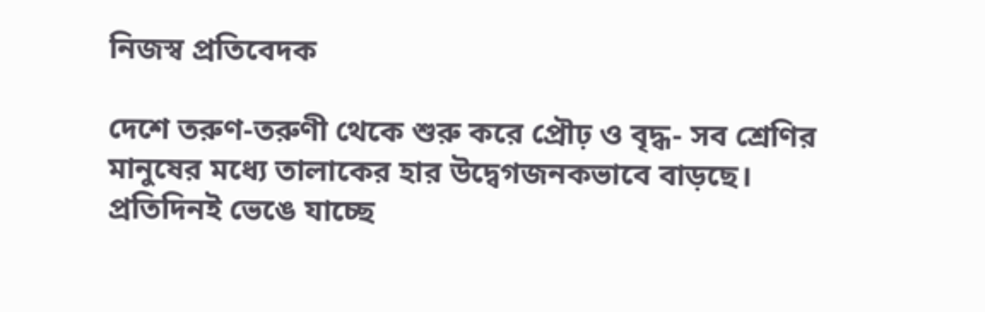নিজস্ব প্রতিবেদক

দেশে তরুণ-তরুণী থেকে শুরু করে প্রৌঢ় ও বৃদ্ধ- সব শ্রেণির মানুষের মধ্যে তালাকের হার উদ্বেগজনকভাবে বাড়ছে। প্রতিদিনই ভেঙে যাচ্ছে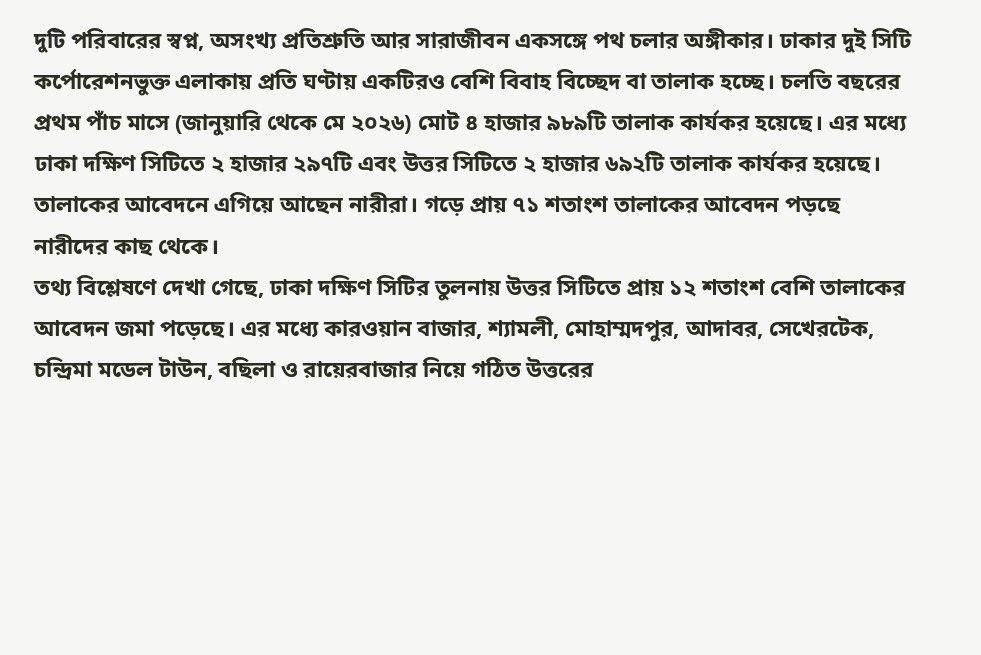দুটি পরিবারের স্বপ্ন, অসংখ্য প্রতিশ্রুতি আর সারাজীবন একসঙ্গে পথ চলার অঙ্গীকার। ঢাকার দুই সিটি কর্পোরেশনভুক্ত এলাকায় প্রতি ঘণ্টায় একটিরও বেশি বিবাহ বিচ্ছেদ বা তালাক হচ্ছে। চলতি বছরের প্রথম পাঁচ মাসে (জানুয়ারি থেকে মে ২০২৬) মোট ৪ হাজার ৯৮৯টি তালাক কার্যকর হয়েছে। এর মধ্যে ঢাকা দক্ষিণ সিটিতে ২ হাজার ২৯৭টি এবং উত্তর সিটিতে ২ হাজার ৬৯২টি তালাক কার্যকর হয়েছে।
তালাকের আবেদনে এগিয়ে আছেন নারীরা। গড়ে প্রায় ৭১ শতাংশ তালাকের আবেদন পড়ছে নারীদের কাছ থেকে।
তথ্য বিশ্লেষণে দেখা গেছে, ঢাকা দক্ষিণ সিটির তুলনায় উত্তর সিটিতে প্রায় ১২ শতাংশ বেশি তালাকের আবেদন জমা পড়েছে। এর মধ্যে কারওয়ান বাজার, শ্যামলী, মোহাম্মদপুর, আদাবর, সেখেরটেক, চন্দ্রিমা মডেল টাউন, বছিলা ও রায়েরবাজার নিয়ে গঠিত উত্তরের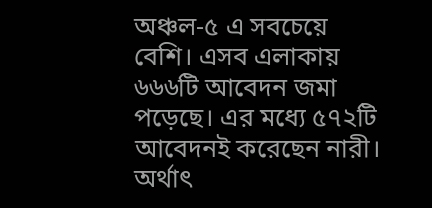অঞ্চল-৫ এ সবচেয়ে বেশি। এসব এলাকায় ৬৬৬টি আবেদন জমা পড়েছে। এর মধ্যে ৫৭২টি আবেদনই করেছেন নারী। অর্থাৎ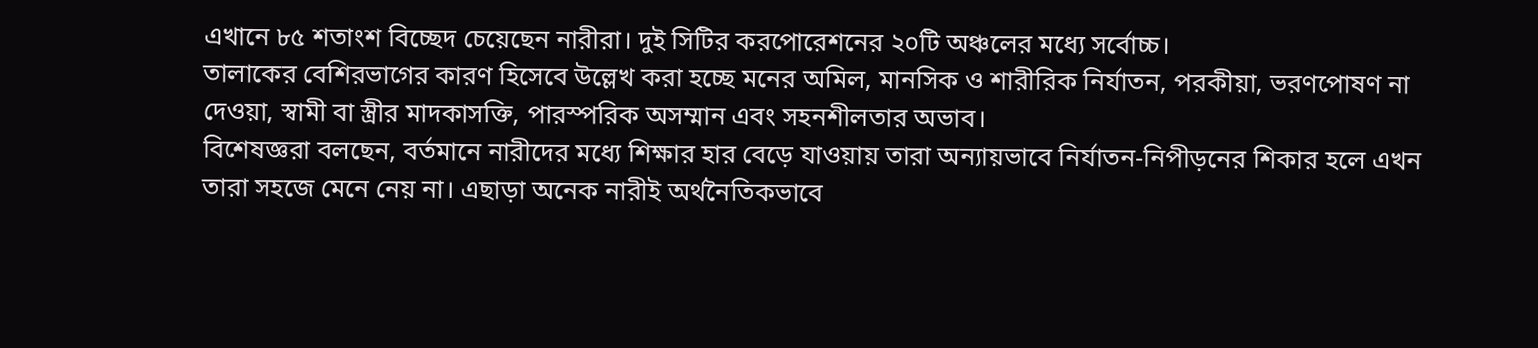এখানে ৮৫ শতাংশ বিচ্ছেদ চেয়েছেন নারীরা। দুই সিটির করপোরেশনের ২০টি অঞ্চলের মধ্যে সর্বোচ্চ।
তালাকের বেশিরভাগের কারণ হিসেবে উল্লেখ করা হচ্ছে মনের অমিল, মানসিক ও শারীরিক নির্যাতন, পরকীয়া, ভরণপোষণ না দেওয়া, স্বামী বা স্ত্রীর মাদকাসক্তি, পারস্পরিক অসম্মান এবং সহনশীলতার অভাব।
বিশেষজ্ঞরা বলছেন, বর্তমানে নারীদের মধ্যে শিক্ষার হার বেড়ে যাওয়ায় তারা অন্যায়ভাবে নির্যাতন-নিপীড়নের শিকার হলে এখন তারা সহজে মেনে নেয় না। এছাড়া অনেক নারীই অর্থনৈতিকভাবে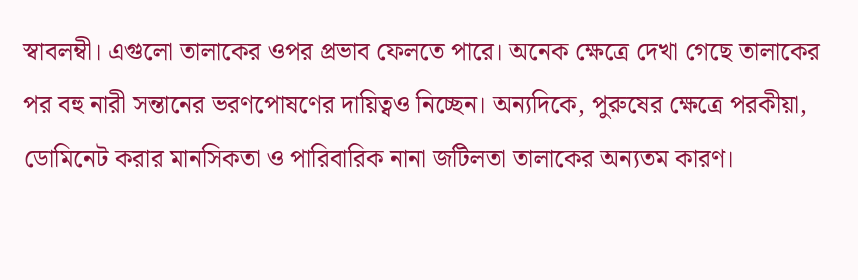স্বাবলম্বী। এগুলো তালাকের ওপর প্রভাব ফেলতে পারে। অনেক ক্ষেত্রে দেখা গেছে তালাকের পর বহু নারী সন্তানের ভরণপোষণের দায়িত্বও নিচ্ছেন। অন্যদিকে, পুরুষের ক্ষেত্রে পরকীয়া, ডোমিনেট করার মানসিকতা ও পারিবারিক নানা জটিলতা তালাকের অন্যতম কারণ।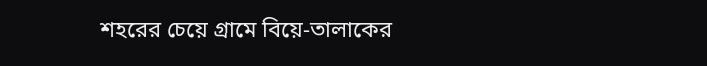শহরের চেয়ে গ্রামে বিয়ে-তালাকের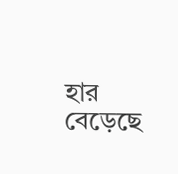হার বেড়েছে